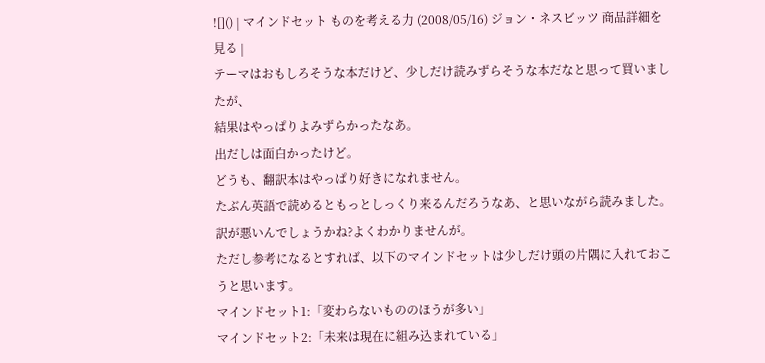![]() | マインドセット ものを考える力 (2008/05/16) ジョン・ネスビッツ 商品詳細を見る |
テーマはおもしろそうな本だけど、少しだけ読みずらそうな本だなと思って買いましたが、
結果はやっぱりよみずらかったなあ。
出だしは面白かったけど。
どうも、翻訳本はやっぱり好きになれません。
たぶん英語で読めるともっとしっくり来るんだろうなあ、と思いながら読みました。
訳が悪いんでしょうかね?よくわかりませんが。
ただし参考になるとすれば、以下のマインドセットは少しだけ頭の片隅に入れておこうと思います。
マインドセット1:「変わらないもののほうが多い」
マインドセット2:「未来は現在に組み込まれている」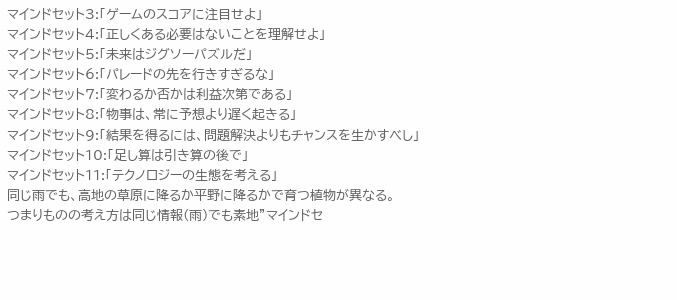マインドセット3:「ゲームのスコアに注目せよ」
マインドセット4:「正しくある必要はないことを理解せよ」
マインドセット5:「未来はジグソーパズルだ」
マインドセット6:「パレードの先を行きすぎるな」
マインドセット7:「変わるか否かは利益次第である」
マインドセット8:「物事は、常に予想より遅く起きる」
マインドセット9:「結果を得るには、問題解決よりもチャンスを生かすべし」
マインドセット10:「足し算は引き算の後で」
マインドセット11:「テクノロジーの生態を考える」
同じ雨でも、高地の草原に降るか平野に降るかで育つ植物が異なる。
つまりものの考え方は同じ情報(雨)でも素地”マインドセ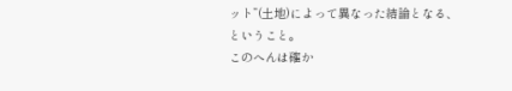ット”(土地)によって異なった結論となる、
ということ。
このへんは確か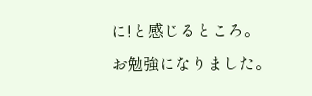に!と感じるところ。
お勉強になりました。